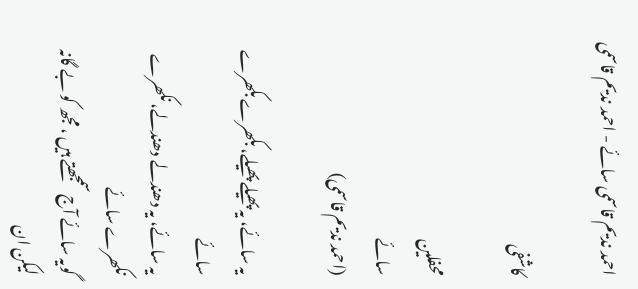احمد ندیم قاسمی سائے - احمد ندیم قاسمی

کاشفی

محفلین
سائے
(احمد ندیم قاسمی)

یہ سائے، یہ پھیلے پھیلے، بکھرے بکھرے سائے
یہ سائے، یہ دھندلے دھندلے، نکھرے نکھرے سائے
گویہ سائے آج سمجھتے ہیں ‌، مجھ کو بے گانہ
لیکن ان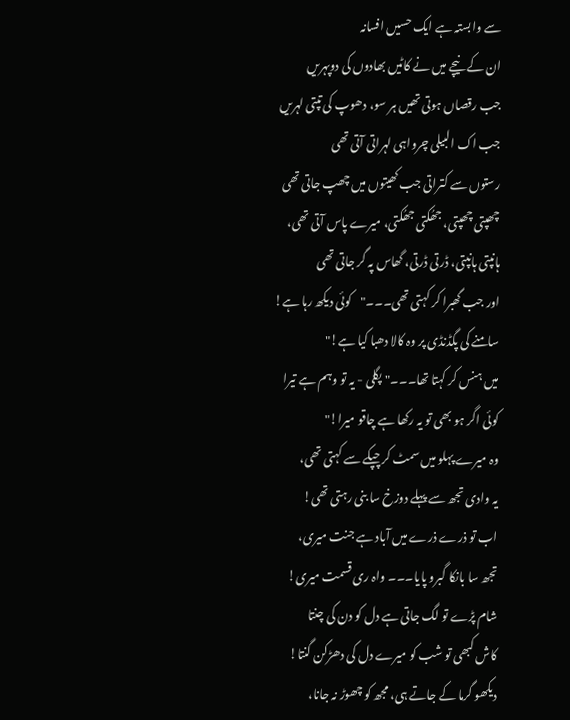سے وابستہ ہے ایک حسیں افسانہ
ان کے نیچے میں نے کاٹیں بھادوں کی دوپہریں
جب رقصاں ہوتی تھیں ہر سو، دھوپ کی تپتی لہریں
جب اک البیلی چرواہی لہراتی آتی تھی
رستوں سے کتراتی جب کھیتوں میں چھپ جاتی تھی
چھپتی چھپتی، جھُکتی جھُکتی، میرے پاس آتی تھی،
ہانپتی ہانپتی، ڈرتی ڈرتی، گھاس پہ گر جاتی تھی
اور جب گھبرا کر کہتی تھی۔۔۔"کوئی دیکھ رہا ہے!
سامنے کی پگڈنڈی پر وہ کالا دھبا کیا ہے!"
میں ہنس کر کہتا تھا۔۔۔"پگلی - یہ تو وہم ہے تیرا
کوئی اگر ہو بھی تو یہ رکھا ہے چاقو میرا!"
وہ میرے پہلو میں سمٹ کر چپکے سے کہتی تھی،
یہ وادی تجھ سے پہلے دوزخ سا بنی رہتی تھی!
اب تو ذرے ذرے میں آباد ہے جنت میری،
تجھ سا بانکا گبرو پایا۔۔۔ واہ ری قسمت میری!
شام پڑے تو لگ جاتی ہے دل کو دن کی چنتا
کاش کبھی تو شب کو میرے دل کی دھڑکن گنتا!
دیکھو گرما کے جاتے ہی، مجھ کو چھوڑ نہ جانا،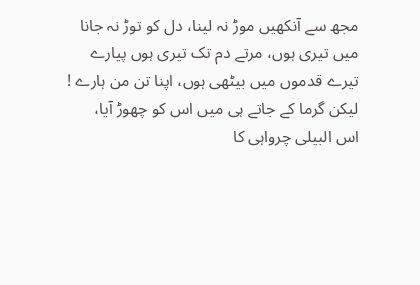مجھ سے آنکھیں موڑ نہ لینا، دل کو توڑ نہ جانا
میں تیری ہوں، مرتے دم تک تیری ہوں پیارے
تیرے قدموں میں بیٹھی ہوں، اپنا تن من ہارے !
لیکن گرما کے جاتے ہی میں اس کو چھوڑ آیا،
اس البیلی چرواہی کا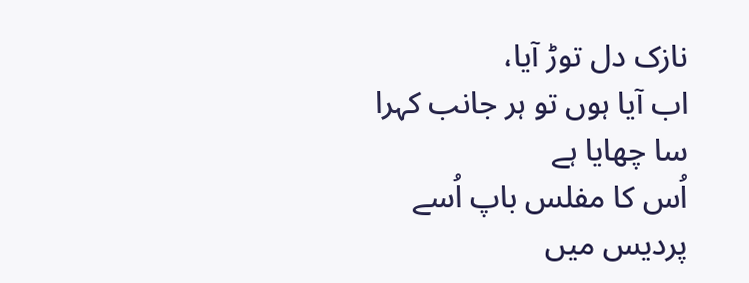نازک دل توڑ آیا،
اب آیا ہوں تو ہر جانب کہرا سا چھایا ہے
اُس کا مفلس باپ اُسے پردیس میں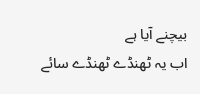بیچنے آیا ہے
اب یہ ٹھنڈے ٹھنڈے سائے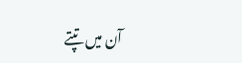آن میں تپتے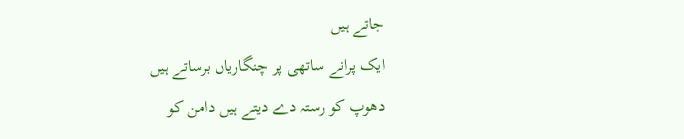جاتے ہیں
ایک پرانے ساتھی پر چنگاریاں برساتے ہیں
دھوپ کو رستہ دے دیتے ہیں دامن کو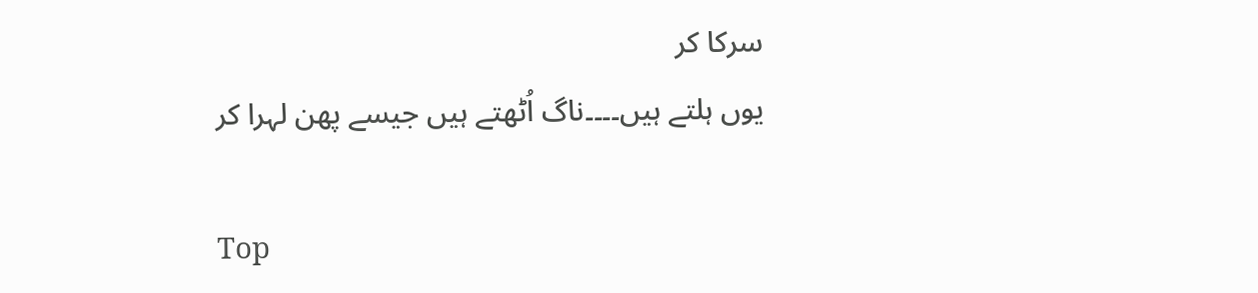سرکا کر
یوں ہلتے ہیں۔۔۔۔ناگ اُٹھتے ہیں جیسے پھن لہرا کر

Top